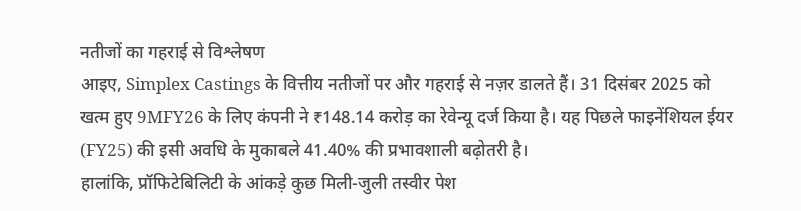नतीजों का गहराई से विश्लेषण
आइए, Simplex Castings के वित्तीय नतीजों पर और गहराई से नज़र डालते हैं। 31 दिसंबर 2025 को खत्म हुए 9MFY26 के लिए कंपनी ने ₹148.14 करोड़ का रेवेन्यू दर्ज किया है। यह पिछले फाइनेंशियल ईयर (FY25) की इसी अवधि के मुकाबले 41.40% की प्रभावशाली बढ़ोतरी है।
हालांकि, प्रॉफिटेबिलिटी के आंकड़े कुछ मिली-जुली तस्वीर पेश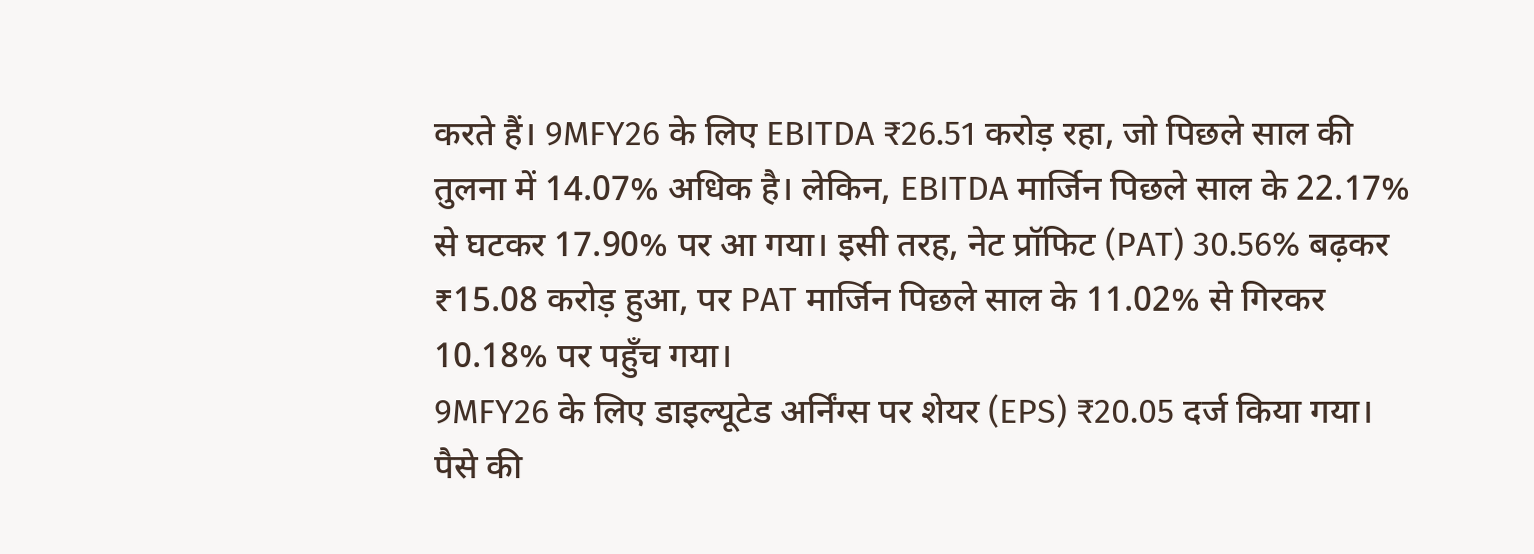करते हैं। 9MFY26 के लिए EBITDA ₹26.51 करोड़ रहा, जो पिछले साल की तुलना में 14.07% अधिक है। लेकिन, EBITDA मार्जिन पिछले साल के 22.17% से घटकर 17.90% पर आ गया। इसी तरह, नेट प्रॉफिट (PAT) 30.56% बढ़कर ₹15.08 करोड़ हुआ, पर PAT मार्जिन पिछले साल के 11.02% से गिरकर 10.18% पर पहुँच गया।
9MFY26 के लिए डाइल्यूटेड अर्निंग्स पर शेयर (EPS) ₹20.05 दर्ज किया गया।
पैसे की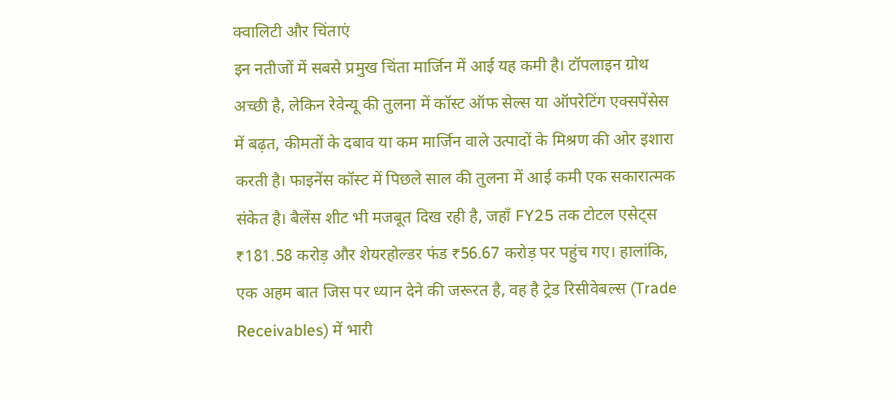क्वालिटी और चिंताएं
इन नतीजों में सबसे प्रमुख चिंता मार्जिन में आई यह कमी है। टॉपलाइन ग्रोथ अच्छी है, लेकिन रेवेन्यू की तुलना में कॉस्ट ऑफ सेल्स या ऑपरेटिंग एक्सपेंसेस में बढ़त, कीमतों के दबाव या कम मार्जिन वाले उत्पादों के मिश्रण की ओर इशारा करती है। फाइनेंस कॉस्ट में पिछले साल की तुलना में आई कमी एक सकारात्मक संकेत है। बैलेंस शीट भी मजबूत दिख रही है, जहाँ FY25 तक टोटल एसेट्स ₹181.58 करोड़ और शेयरहोल्डर फंड ₹56.67 करोड़ पर पहुंच गए। हालांकि, एक अहम बात जिस पर ध्यान देने की जरूरत है, वह है ट्रेड रिसीवेबल्स (Trade Receivables) में भारी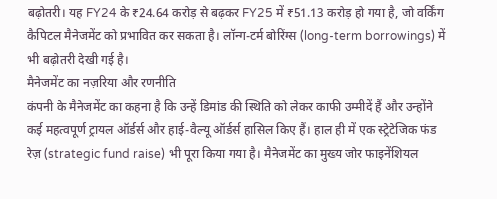बढ़ोतरी। यह FY24 के ₹24.64 करोड़ से बढ़कर FY25 में ₹51.13 करोड़ हो गया है, जो वर्किंग कैपिटल मैनेजमेंट को प्रभावित कर सकता है। लॉन्ग-टर्म बोरिंग्स (long-term borrowings) में भी बढ़ोतरी देखी गई है।
मैनेजमेंट का नज़रिया और रणनीति
कंपनी के मैनेजमेंट का कहना है कि उन्हें डिमांड की स्थिति को लेकर काफी उम्मीदें हैं और उन्होंने कई महत्वपूर्ण ट्रायल ऑर्डर्स और हाई-वैल्यू ऑर्डर्स हासिल किए हैं। हाल ही में एक स्ट्रेटेजिक फंड रेज़ (strategic fund raise) भी पूरा किया गया है। मैनेजमेंट का मुख्य जोर फाइनेंशियल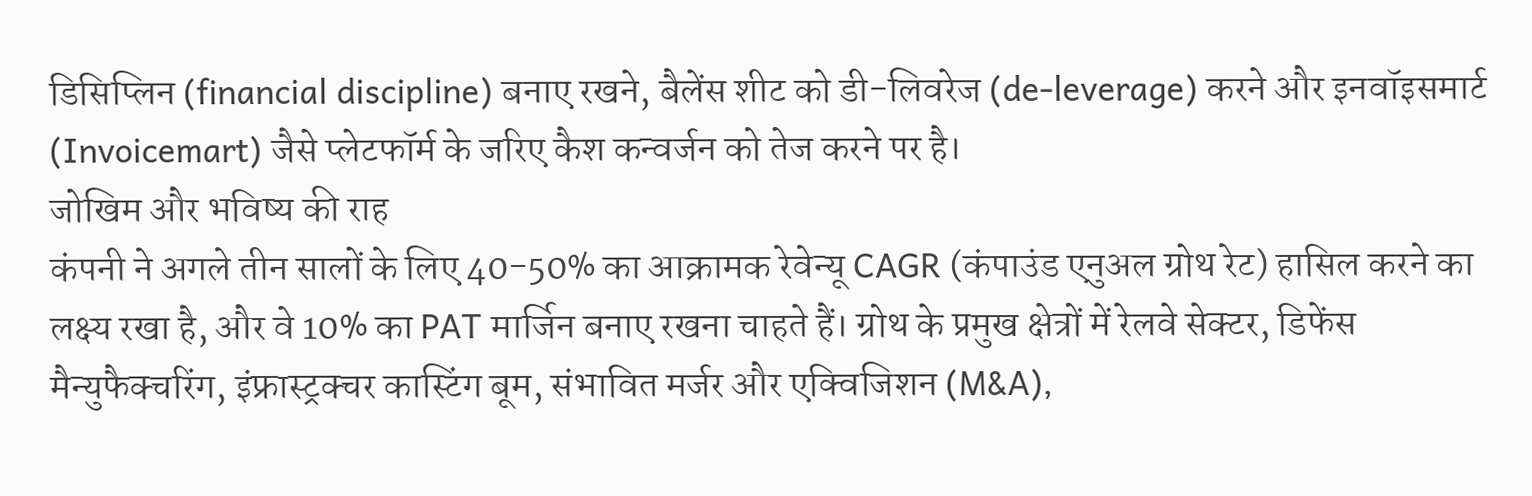डिसिप्लिन (financial discipline) बनाए रखने, बैलेंस शीट को डी-लिवरेज (de-leverage) करने और इनवॉइसमार्ट (Invoicemart) जैसे प्लेटफॉर्म के जरिए कैश कन्वर्जन को तेज करने पर है।
जोखिम और भविष्य की राह
कंपनी ने अगले तीन सालों के लिए 40-50% का आक्रामक रेवेन्यू CAGR (कंपाउंड एनुअल ग्रोथ रेट) हासिल करने का लक्ष्य रखा है, और वे 10% का PAT मार्जिन बनाए रखना चाहते हैं। ग्रोथ के प्रमुख क्षेत्रों में रेलवे सेक्टर, डिफेंस मैन्युफैक्चरिंग, इंफ्रास्ट्रक्चर कास्टिंग बूम, संभावित मर्जर और एक्विजिशन (M&A),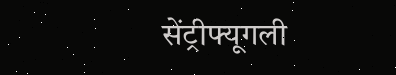सेंट्रीफ्यूगली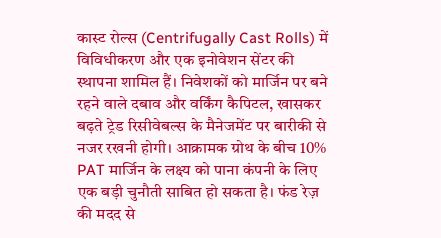कास्ट रोल्स (Centrifugally Cast Rolls) में विविधीकरण और एक इनोवेशन सेंटर की स्थापना शामिल हैं। निवेशकों को मार्जिन पर बने रहने वाले दबाव और वर्किंग कैपिटल, खासकर बढ़ते ट्रेड रिसीवेबल्स के मैनेजमेंट पर बारीकी से नजर रखनी होगी। आक्रामक ग्रोथ के बीच 10% PAT मार्जिन के लक्ष्य को पाना कंपनी के लिए एक बड़ी चुनौती साबित हो सकता है। फंड रेज़ की मदद से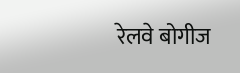रेलवे बोगीज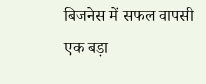बिजनेस में सफल वापसी एक बड़ा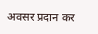अवसर प्रदान कर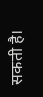सकती है।